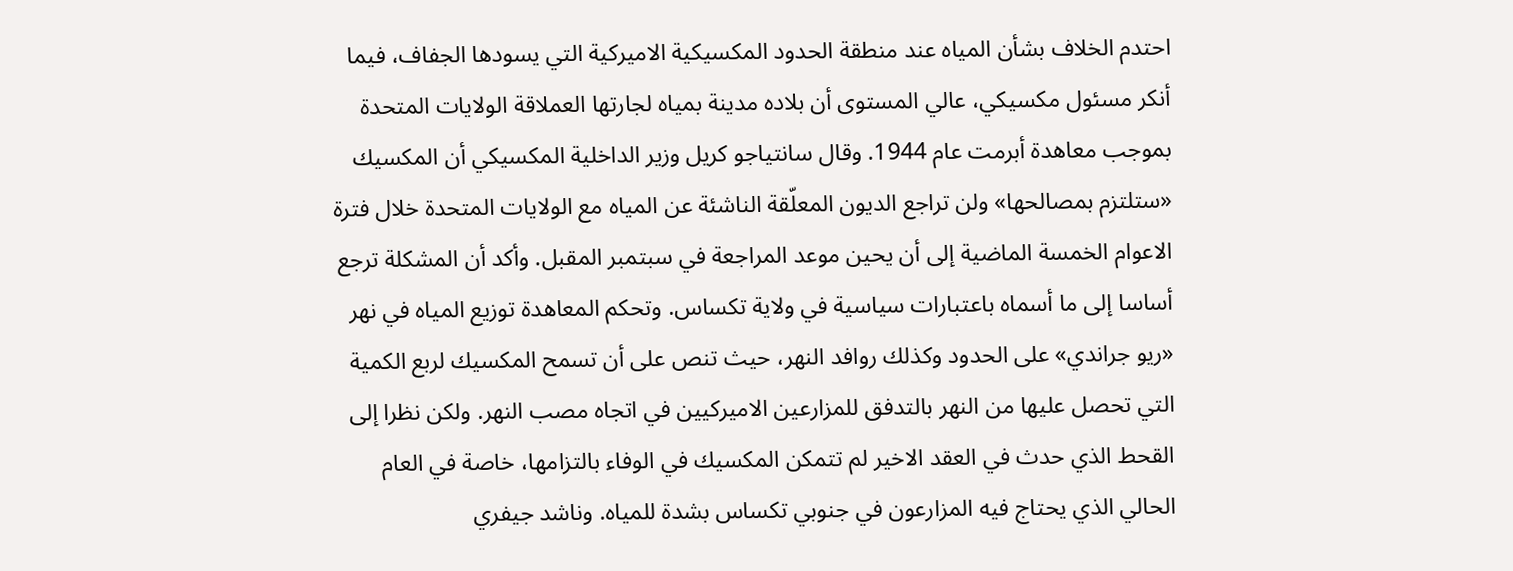احتدم الخلاف بشأن المياه عند منطقة الحدود المكسيكية الاميركية التي يسودها الجفاف، فيما أنكر مسئول مكسيكي، عالي المستوى أن بلاده مدينة بمياه لجارتها العملاقة الولايات المتحدة بموجب معاهدة أبرمت عام 1944. وقال سانتياجو كريل وزير الداخلية المكسيكي أن المكسيك «ستلتزم بمصالحها» ولن تراجع الديون المعلّقة الناشئة عن المياه مع الولايات المتحدة خلال فترة الاعوام الخمسة الماضية إلى أن يحين موعد المراجعة في سبتمبر المقبل. وأكد أن المشكلة ترجع أساسا إلى ما أسماه باعتبارات سياسية في ولاية تكساس. وتحكم المعاهدة توزيع المياه في نهر «ريو جراندي» على الحدود وكذلك روافد النهر، حيث تنص على أن تسمح المكسيك لربع الكمية التي تحصل عليها من النهر بالتدفق للمزارعين الاميركيين في اتجاه مصب النهر. ولكن نظرا إلى القحط الذي حدث في العقد الاخير لم تتمكن المكسيك في الوفاء بالتزامها، خاصة في العام الحالي الذي يحتاج فيه المزارعون في جنوبي تكساس بشدة للمياه. وناشد جيفري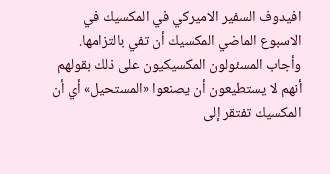افيدوف السفير الاميركي في المكسيك في الاسبوع الماضي المكسيك أن تفي بالتزامها. وأجاب المسئولون المكسيكيون على ذلك بقولهم أنهم لا يستطيعون أن يصنعوا «المستحيل» أي أن المكسيك تفتقر إلى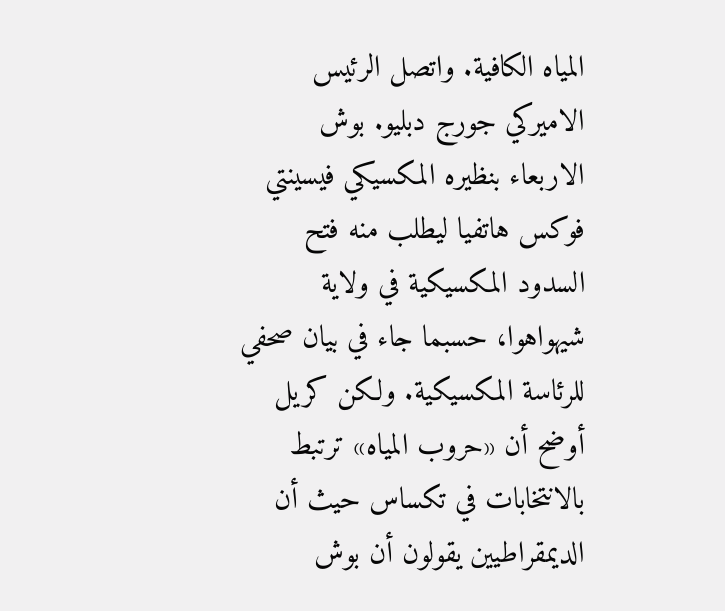المياه الكافية. واتصل الرئيس الاميركي جورج دبليو. بوش الاربعاء بنظيره المكسيكي فيسينتي فوكس هاتفيا ليطلب منه فتح السدود المكسيكية في ولاية شيهواهوا، حسبما جاء في بيان صحفي للرئاسة المكسيكية. ولكن كريل أوضح أن «حروب المياه» ترتبط بالانتخابات في تكساس حيث أن الديمقراطيين يقولون أن بوش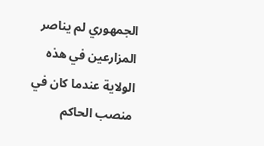الجمهوري لم يناصر المزارعين في هذه الولاية عندما كان في منصب الحاكم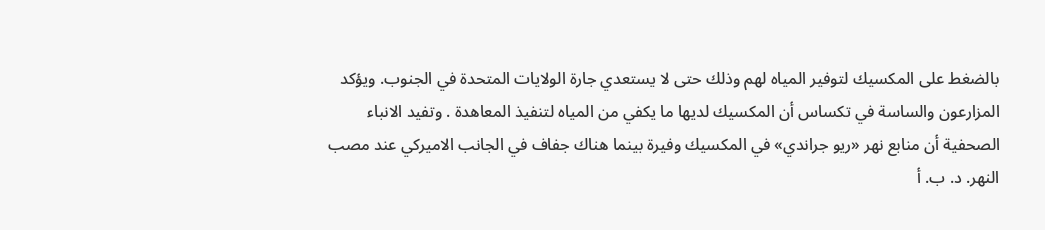بالضغط على المكسيك لتوفير المياه لهم وذلك حتى لا يستعدي جارة الولايات المتحدة في الجنوب. ويؤكد المزارعون والساسة في تكساس أن المكسيك لديها ما يكفي من المياه لتنفيذ المعاهدة . وتفيد الانباء الصحفية أن منابع نهر «ريو جراندي» في المكسيك وفيرة بينما هناك جفاف في الجانب الاميركي عند مصب النهر. د. ب. أ